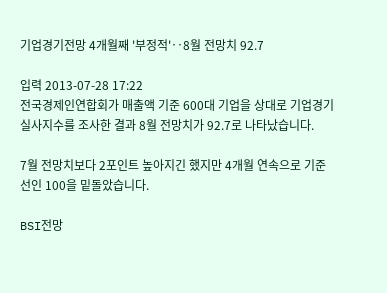기업경기전망 4개월째 '부정적'‥8월 전망치 92.7

입력 2013-07-28 17:22
전국경제인연합회가 매출액 기준 600대 기업을 상대로 기업경기실사지수를 조사한 결과 8월 전망치가 92.7로 나타났습니다.

7월 전망치보다 2포인트 높아지긴 했지만 4개월 연속으로 기준선인 100을 밑돌았습니다.

BSI전망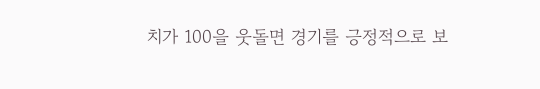치가 100을 웃돌면 경기를 긍정적으로 보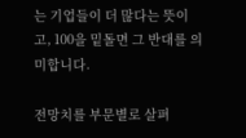는 기업들이 더 많다는 뜻이고, 100을 밑돌면 그 반대를 의미합니다.

전망치를 부문별로 살펴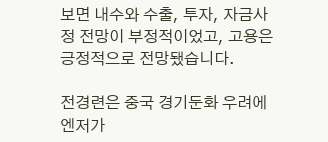보면 내수와 수출, 투자, 자금사정 전망이 부정적이었고, 고용은 긍정적으로 전망됐습니다.

전경련은 중국 경기둔화 우려에 엔저가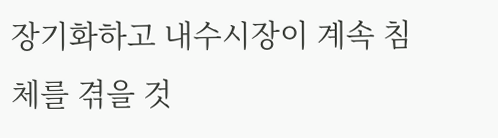장기화하고 내수시장이 계속 침체를 겪을 것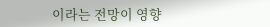이라는 전망이 영향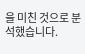을 미친 것으로 분석했습니다.